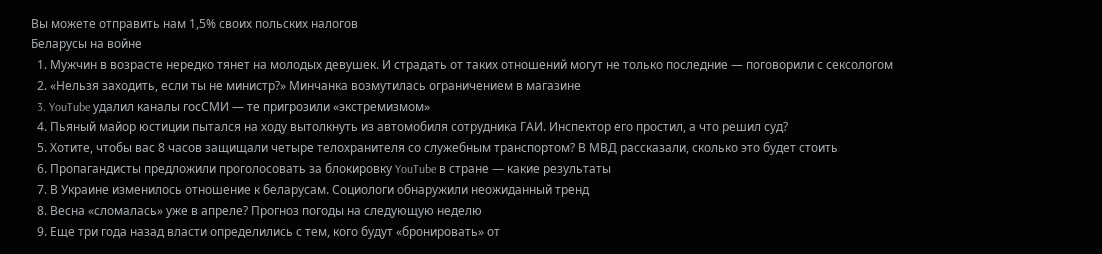Вы можете отправить нам 1,5% своих польских налогов
Беларусы на войне
  1. Мужчин в возрасте нередко тянет на молодых девушек. И страдать от таких отношений могут не только последние — поговорили с сексологом
  2. «Нельзя заходить, если ты не министр?» Минчанка возмутилась ограничением в магазине
  3. YouTube удалил каналы госСМИ — те пригрозили «экстремизмом»
  4. Пьяный майор юстиции пытался на ходу вытолкнуть из автомобиля сотрудника ГАИ. Инспектор его простил, а что решил суд?
  5. Хотите, чтобы вас 8 часов защищали четыре телохранителя со служебным транспортом? В МВД рассказали, сколько это будет стоить
  6. Пропагандисты предложили проголосовать за блокировку YouTube в стране — какие результаты
  7. В Украине изменилось отношение к беларусам. Социологи обнаружили неожиданный тренд
  8. Весна «сломалась» уже в апреле? Прогноз погоды на следующую неделю
  9. Еще три года назад власти определились с тем, кого будут «бронировать» от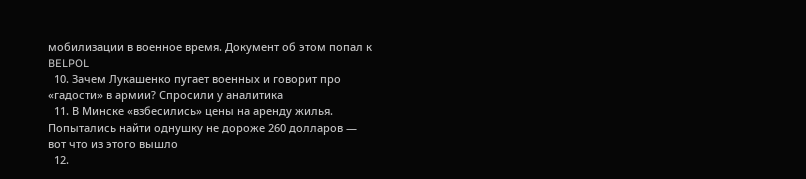мобилизации в военное время. Документ об этом попал к BELPOL
  10. Зачем Лукашенко пугает военных и говорит про «гадости» в армии? Спросили у аналитика
  11. В Минске «взбесились» цены на аренду жилья. Попытались найти однушку не дороже 260 долларов — вот что из этого вышло
  12.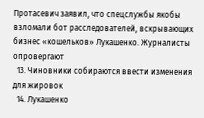Протасевич заявил, что спецслужбы якобы взломали бот расследователей, вскрывающих бизнес «кошельков» Лукашенко. Журналисты опровергают
  13. Чиновники собираются ввести изменения для жировок
  14. Лукашенко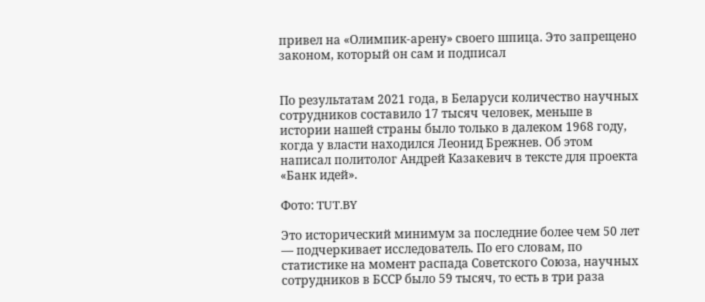привел на «Олимпик-арену» своего шпица. Это запрещено законом, который он сам и подписал


По результатам 2021 года, в Беларуси количество научных сотрудников составило 17 тысяч человек, меньше в истории нашей страны было только в далеком 1968 году, когда у власти находился Леонид Брежнев. Об этом написал политолог Андрей Казакевич в тексте для проекта «Банк идей».

Фото: TUT.BY

Это исторический минимум за последние более чем 50 лет — подчеркивает исследователь. По его словам, по статистике на момент распада Советского Союза, научных сотрудников в БССР было 59 тысяч, то есть в три раза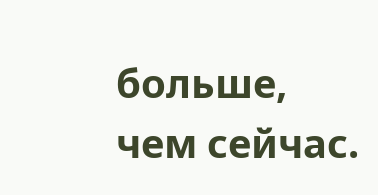больше, чем сейчас.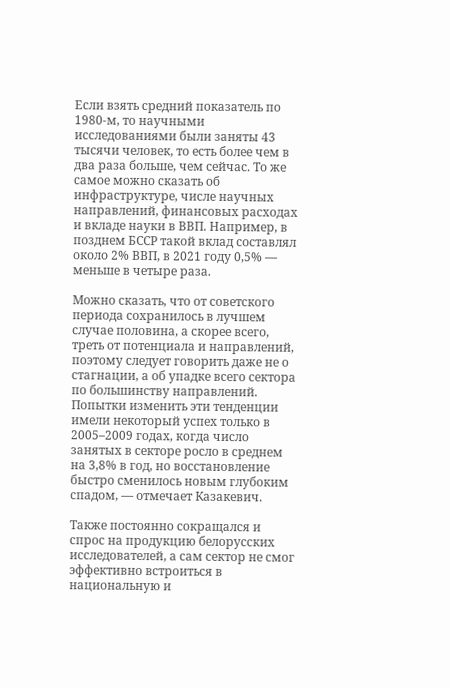Если взять средний показатель по 1980-м, то научными исследованиями были заняты 43 тысячи человек, то есть более чем в два раза больше, чем сейчас. То же самое можно сказать об инфраструктуре, числе научных направлений, финансовых расходах и вкладе науки в ВВП. Например, в позднем БССР такой вклад составлял около 2% ВВП, в 2021 году 0,5% — меньше в четыре раза.

Можно сказать, что от советского периода сохранилось в лучшем случае половина, а скорее всего, треть от потенциала и направлений, поэтому следует говорить даже не о стагнации, а об упадке всего сектора по большинству направлений. Попытки изменить эти тенденции имели некоторый успех только в 2005–2009 годах, когда число занятых в секторе росло в среднем на 3,8% в год, но восстановление быстро сменилось новым глубоким спадом, — отмечает Казакевич.

Также постоянно сокращался и спрос на продукцию белорусских исследователей, а сам сектор не смог эффективно встроиться в национальную и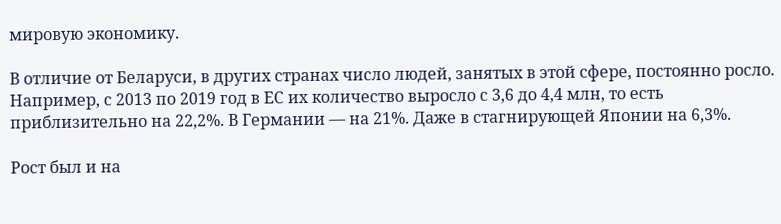мировую экономику.

В отличие от Беларуси, в других странах число людей, занятых в этой сфере, постоянно росло. Например, с 2013 по 2019 год в ЕС их количество выросло с 3,6 до 4,4 млн, то есть приблизительно на 22,2%. В Германии — на 21%. Даже в стагнирующей Японии на 6,3%.

Рост был и на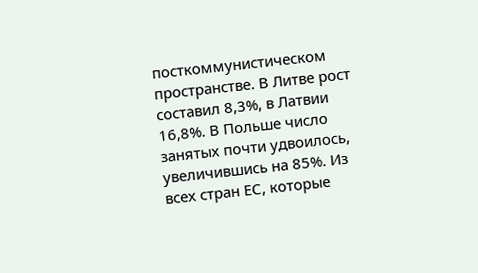посткоммунистическом пространстве. В Литве рост составил 8,3%, в Латвии 16,8%. В Польше число занятых почти удвоилось, увеличившись на 85%. Из всех стран ЕС, которые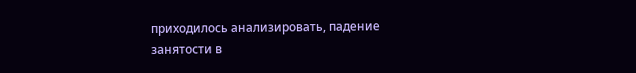приходилось анализировать, падение занятости в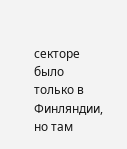секторе было только в Финляндии, но там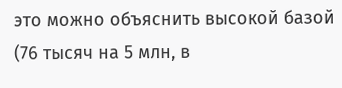это можно объяснить высокой базой (76 тысяч на 5 млн, в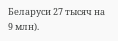Беларуси 27 тысяч на 9 млн).